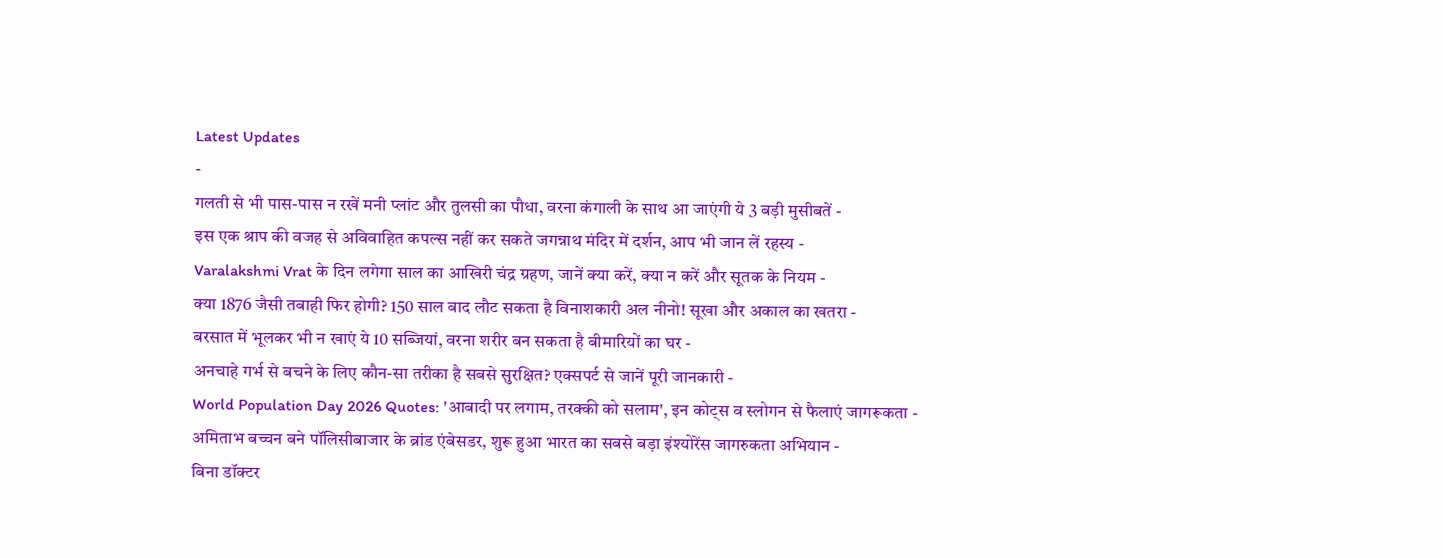Latest Updates
-
गलती से भी पास-पास न रखें मनी प्लांट और तुलसी का पौधा, वरना कंगाली के साथ आ जाएंगी ये 3 बड़ी मुसीबतें -
इस एक श्राप की वजह से अविवाहित कपल्स नहीं कर सकते जगन्नाथ मंदिर में दर्शन, आप भी जान लें रहस्य -
Varalakshmi Vrat के दिन लगेगा साल का आखिरी चंद्र ग्रहण, जानें क्या करें, क्या न करें और सूतक के नियम -
क्या 1876 जैसी तबाही फिर होगी? 150 साल बाद लौट सकता है विनाशकारी अल नीनो! सूखा और अकाल का खतरा -
बरसात में भूलकर भी न खाएं ये 10 सब्जियां, वरना शरीर बन सकता है बीमारियों का घर -
अनचाहे गर्भ से बचने के लिए कौन-सा तरीका है सबसे सुरक्षित? एक्सपर्ट से जानें पूरी जानकारी -
World Population Day 2026 Quotes: 'आबादी पर लगाम, तरक्की को सलाम', इन कोट्स व स्लोगन से फैलाएं जागरूकता -
अमिताभ बच्चन बने पॉलिसीबाजार के ब्रांड एंबेसडर, शुरू हुआ भारत का सबसे बड़ा इंश्योरेंस जागरुकता अभियान -
बिना डॉक्टर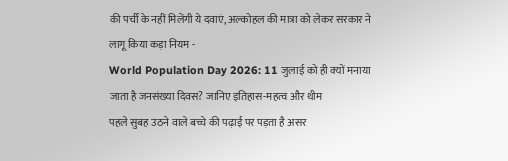की पर्ची के नहीं मिलेंगी ये दवाएं, अल्कोहल की मात्रा को लेकर सरकार ने लागू किया कड़ा नियम -
World Population Day 2026: 11 जुलाई को ही क्यों मनाया जाता है जनसंख्या दिवस? जानिए इतिहास-महत्व और थीम
पहले सुबह उठने वाले बच्चे की पढ़ाई पर पड़ता है असर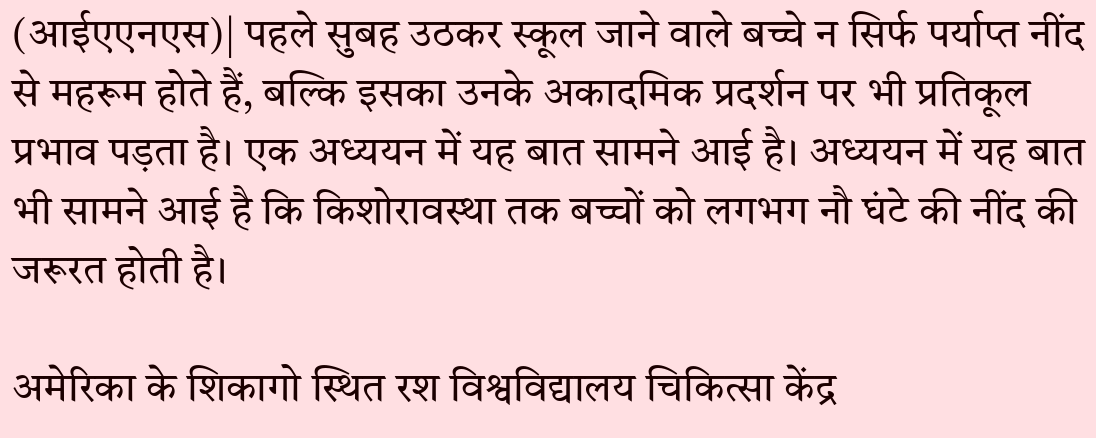(आईएएनएस)| पहले सुबह उठकर स्कूल जाने वाले बच्चे न सिर्फ पर्याप्त नींद से महरूम होते हैं, बल्कि इसका उनके अकादमिक प्रदर्शन पर भी प्रतिकूल प्रभाव पड़ता है। एक अध्ययन में यह बात सामने आई है। अध्ययन में यह बात भी सामने आई है कि किशोरावस्था तक बच्चों को लगभग नौ घंटे की नींद की जरूरत होती है।

अमेरिका के शिकागो स्थित रश विश्वविद्यालय चिकित्सा केंद्र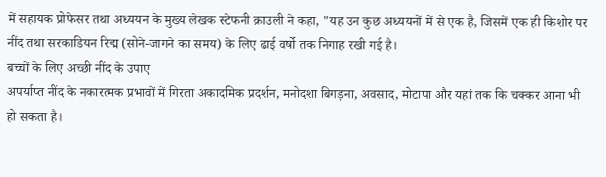में सहायक प्रोफेसर तथा अध्ययन के मुख्य लेखक स्टेफनी क्राउली ने कहा, "यह उन कुछ अध्ययनों में से एक है, जिसमें एक ही किशोर पर नींद तथा सरकाडियन रिद्म (सोने-जागने का समय) के लिए ढाई वर्षो तक निगाह रखी गई है।
बच्चों के लिए अच्छी नींद के उपाए
अपर्याप्त नींद के नकारत्मक प्रभावों में गिरता अकादमिक प्रदर्शन, मनोदशा बिगड़ना, अवसाद, मोटापा और यहां तक कि चक्कर आना भी हो सकता है।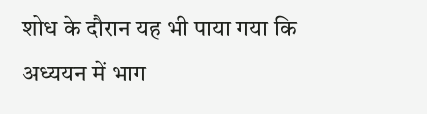शोध के दौरान यह भी पाया गया कि अध्ययन में भाग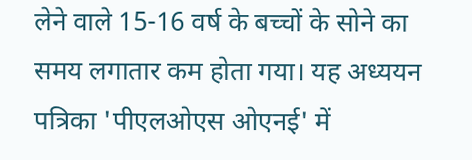लेने वाले 15-16 वर्ष के बच्चों के सोने का समय लगातार कम होता गया। यह अध्ययन पत्रिका 'पीएलओएस ओएनई' में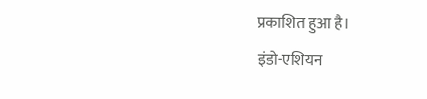प्रकाशित हुआ है।
इंडो-एशियन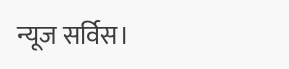न्यूज सर्विस।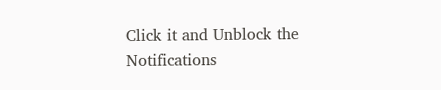Click it and Unblock the Notifications